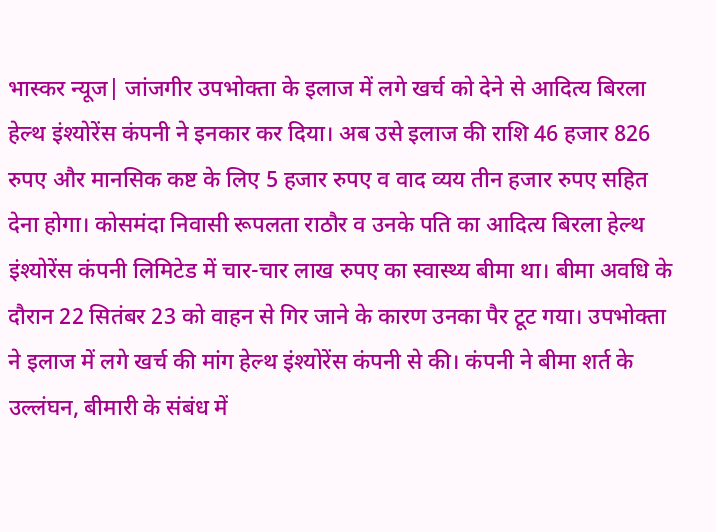भास्कर न्यूज| जांजगीर उपभोक्ता के इलाज में लगे खर्च को देने से आदित्य बिरला हेल्थ इंश्योरेंस कंपनी ने इनकार कर दिया। अब उसे इलाज की राशि 46 हजार 826 रुपए और मानसिक कष्ट के लिए 5 हजार रुपए व वाद व्यय तीन हजार रुपए सहित देना होगा। कोसमंदा निवासी रूपलता राठौर व उनके पति का आदित्य बिरला हेल्थ इंश्योरेंस कंपनी लिमिटेड में चार-चार लाख रुपए का स्वास्थ्य बीमा था। बीमा अवधि के दौरान 22 सितंबर 23 को वाहन से गिर जाने के कारण उनका पैर टूट गया। उपभोक्ता ने इलाज में लगे खर्च की मांग हेल्थ इंश्योरेंस कंपनी से की। कंपनी ने बीमा शर्त के उल्लंघन, बीमारी के संबंध में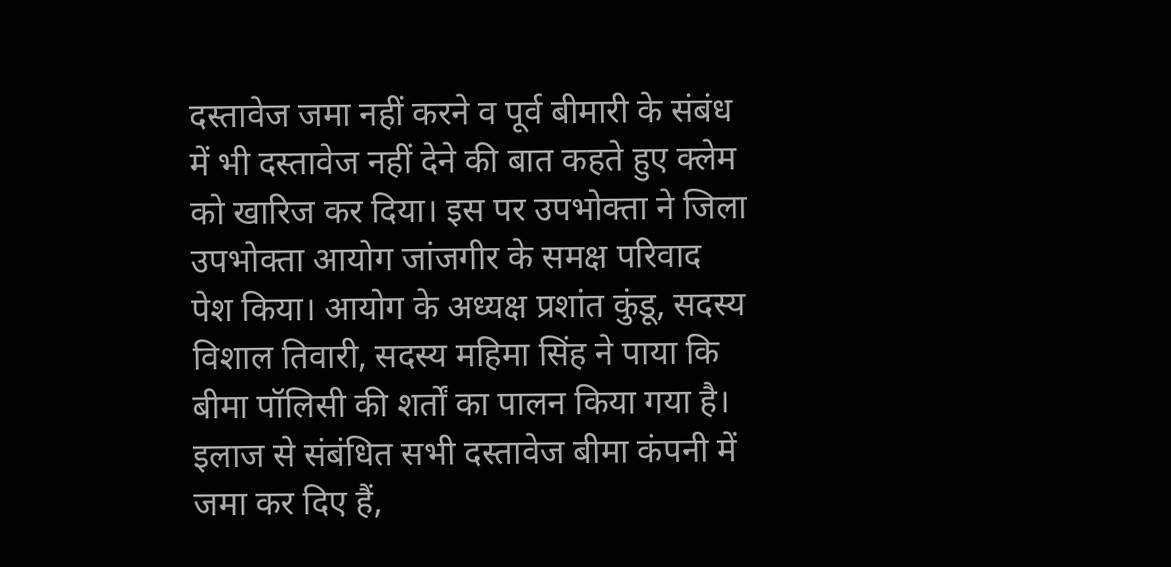दस्तावेज जमा नहीं करने व पूर्व बीमारी के संबंध में भी दस्तावेज नहीं देने की बात कहते हुए क्लेम को खारिज कर दिया। इस पर उपभोक्ता ने जिला उपभोक्ता आयोग जांजगीर के समक्ष परिवाद पेश किया। आयोग के अध्यक्ष प्रशांत कुंडू, सदस्य विशाल तिवारी, सदस्य महिमा सिंह ने पाया कि बीमा पॉलिसी की शर्तों का पालन किया गया है। इलाज से संबंधित सभी दस्तावेज बीमा कंपनी में जमा कर दिए हैं,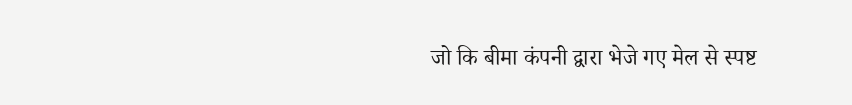जो कि बीमा कंपनी द्वारा भेजे गए मेल से स्पष्ट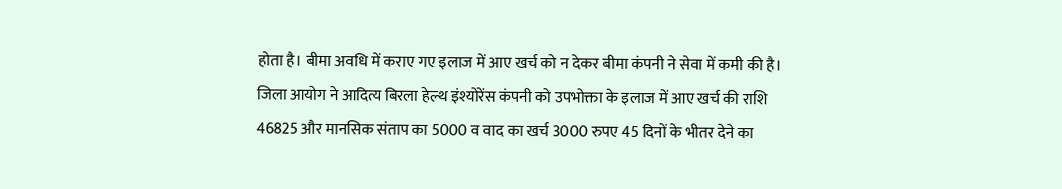होता है। बीमा अवधि में कराए गए इलाज में आए खर्च को न देकर बीमा कंपनी ने सेवा में कमी की है। जिला आयोग ने आदित्य बिरला हेल्थ इंश्योरेंस कंपनी को उपभोक्ता के इलाज में आए खर्च की राशि 46825 और मानसिक संताप का 5000 व वाद का खर्च 3000 रुपए 45 दिनों के भीतर देने का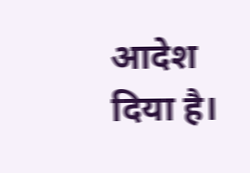आदेश दिया है।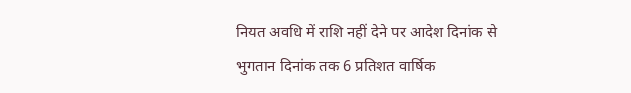नियत अवधि में राशि नहीं देने पर आदेश दिनांक से भुगतान दिनांक तक 6 प्रतिशत वार्षिक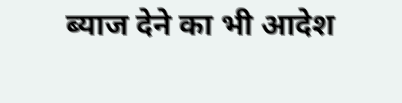ब्याज देने का भी आदेश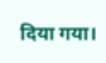दिया गया।